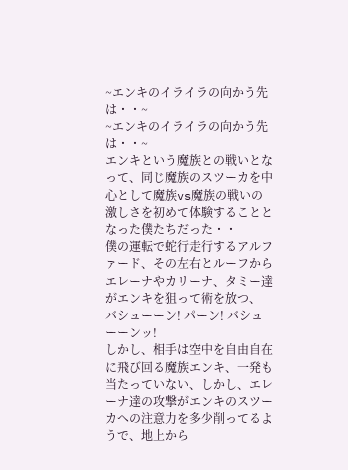~エンキのイライラの向かう先は・・~
~エンキのイライラの向かう先は・・~
エンキという魔族との戦いとなって、同じ魔族のスツーカを中心として魔族vs魔族の戦いの激しさを初めて体験することとなった僕たちだった・・
僕の運転で蛇行走行するアルファード、その左右とルーフからエレーナやカリーナ、タミー達がエンキを狙って術を放つ、
バシューーン! パーン! バシューーンッ!
しかし、相手は空中を自由自在に飛び回る魔族エンキ、一発も当たっていない、しかし、エレーナ達の攻撃がエンキのスツーカへの注意力を多少削ってるようで、地上から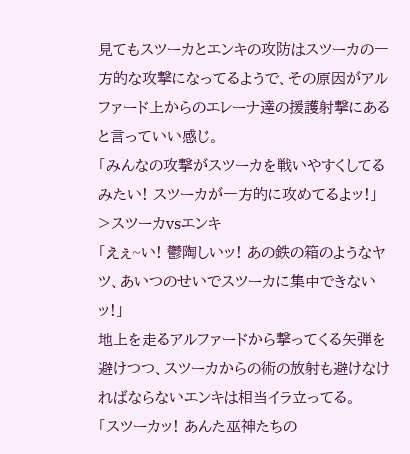見てもスツーカとエンキの攻防はスツーカの一方的な攻撃になってるようで、その原因がアルファード上からのエレーナ達の援護射撃にあると言っていい感じ。
「みんなの攻撃がスツーカを戦いやすくしてるみたい! スツーカが一方的に攻めてるよッ!」
>スツーカvsエンキ
「えぇ~い! 鬱陶しいッ! あの鉄の箱のようなヤツ、あいつのせいでスツーカに集中できないッ!」
地上を走るアルファードから撃ってくる矢弾を避けつつ、スツーカからの術の放射も避けなければならないエンキは相当イラ立ってる。
「スツーカッ! あんた巫神たちの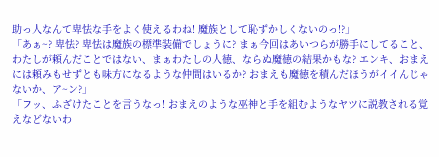助っ人なんて卑怯な手をよく使えるわね! 魔族として恥ずかしくないのっ!?」
「あぁ~? 卑怯? 卑怯は魔族の標準装備でしょうに? まぁ今回はあいつらが勝手にしてること、わたしが頼んだことではない、まぁわたしの人徳、ならぬ魔徳の結果かもな? エンキ、おまえには頼みもせずとも味方になるような仲間はいるか? おまえも魔徳を積んだほうがイイんじゃないか、ア~ン?」
「フッ、ふざけたことを言うなっ! おまえのような巫神と手を組むようなヤツに説教される覚えなどないわ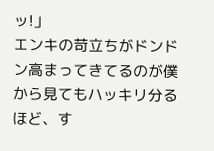ッ!」
エンキの苛立ちがドンドン高まってきてるのが僕から見てもハッキリ分るほど、す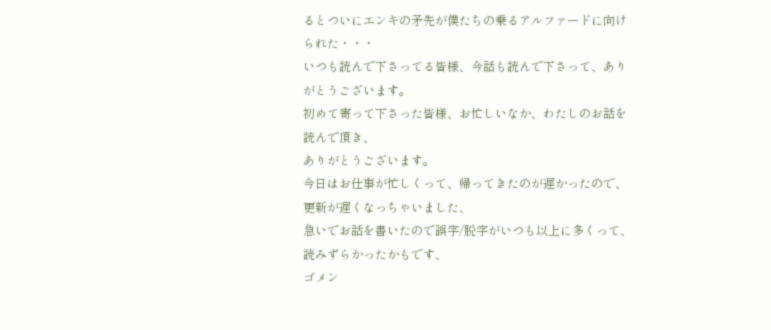るとついにエンキの矛先が僕たちの乗るアルファードに向けられた・・・
いつも読んで下さってる皆様、今話も読んで下さって、ありがとうございます。
初めて寄って下さった皆様、お忙しいなか、わたしのお話を読んで頂き、
ありがとうございます。
今日はお仕事が忙しくって、帰ってきたのが遅かったので、更新が遅くなっちゃいました、
急いでお話を書いたので誤字/脱字がいつも以上に多くって、読みずらかったかもです、
ゴメン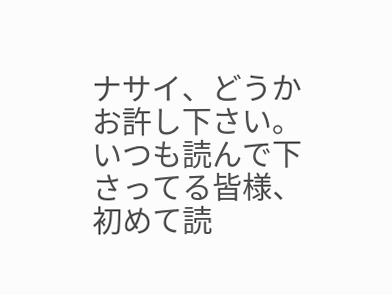ナサイ、どうかお許し下さい。
いつも読んで下さってる皆様、初めて読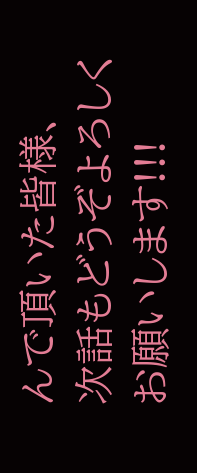んで頂いた皆様、
次話もどうぞよろしくお願いします!!!